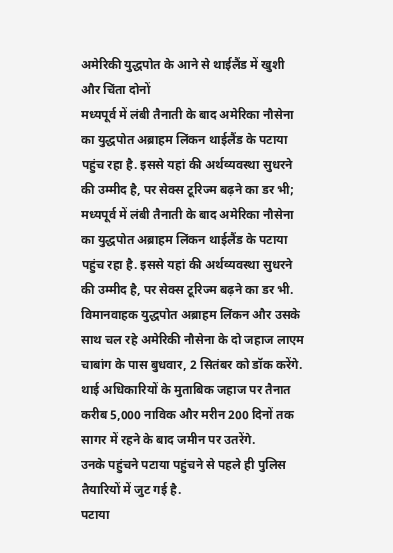अमेरिकी युद्धपोत के आने से थाईलैंड में खुशी और चिंता दोनों
मध्यपूर्व में लंबी तैनाती के बाद अमेरिका नौसेना का युद्धपोत अब्राहम लिंकन थाईलैंड के पटाया पहुंच रहा है. इससे यहां की अर्थव्यवस्था सुधरने की उम्मीद है, पर सेक्स टूरिज्म बढ़ने का डर भी;
मध्यपूर्व में लंबी तैनाती के बाद अमेरिका नौसेना का युद्धपोत अब्राहम लिंकन थाईलैंड के पटाया पहुंच रहा है. इससे यहां की अर्थव्यवस्था सुधरने की उम्मीद है, पर सेक्स टूरिज्म बढ़ने का डर भी.
विमानवाहक युद्धपोत अब्राहम लिंकन और उसके साथ चल रहे अमेरिकी नौसेना के दो जहाज लाएम चाबांग के पास बुधवार, 2 सितंबर को डॉक करेंगे. थाई अधिकारियों के मुताबिक जहाज पर तैनात करीब 5,000 नाविक और मरीन 200 दिनों तक सागर में रहने के बाद जमीन पर उतरेंगे.
उनके पहुंचने पटाया पहुंचने से पहले ही पुलिस तैयारियों में जुट गई है.
पटाया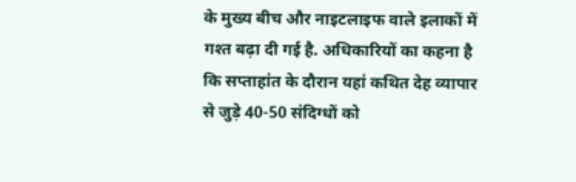के मुख्य बीच और नाइटलाइफ वाले इलाकों में गश्त बढ़ा दी गई है. अधिकारियों का कहना है कि सप्ताहांत के दौरान यहां कथित देह व्यापार से जुड़े 40-50 संदिग्धों को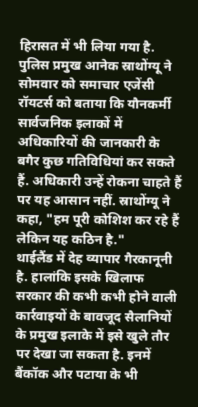हिरासत में भी लिया गया है.
पुलिस प्रमुख आनेक स्राथोंग्यू ने सोमवार को समाचार एजेंसी रॉयटर्स को बताया कि यौनकर्मी सार्वजनिक इलाकों में अधिकारियों की जानकारी के बगैर कुछ गतिविधियां कर सकते हैं. अधिकारी उन्हें रोकना चाहते हैं पर यह आसान नहीं. स्राथोंग्यू ने कहा, "हम पूरी कोशिश कर रहे हैं लेकिन यह कठिन है."
थाईलैंड में देह व्यापार गैरकानूनी है. हालांकि इसके खिलाफ सरकार की कभी कभी होने वाली कार्रवाइयों के बावजूद सैलानियों के प्रमुख इलाके में इसे खुले तौर पर देखा जा सकता है. इनमें बैंकॉक और पटाया के भी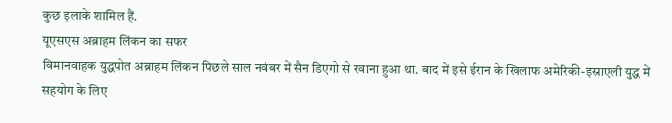कुछ इलाके शामिल हैं.
यूएसएस अब्राहम लिंकन का सफर
विमानवाहक युद्धपोत अब्राहम लिंकन पिछले साल नवंबर में सैन डिएगो से रवाना हुआ था. बाद में इसे ईरान के खिलाफ अमेरिकी-इस्राएली युद्ध में सहयोग के लिए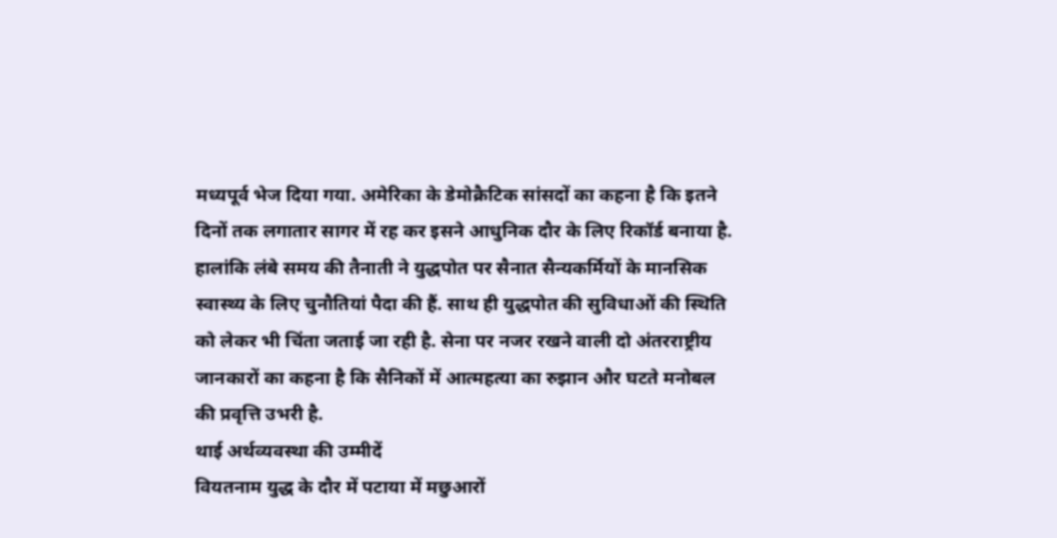मध्यपूर्व भेज दिया गया. अमेरिका के डेमोक्रैटिक सांसदों का कहना है कि इतने दिनों तक लगातार सागर में रह कर इसने आधुनिक दौर के लिए रिकॉर्ड बनाया है.
हालांकि लंबे समय की तैनाती ने युद्धपोत पर सैनात सैन्यकर्मियों के मानसिक स्वास्थ्य के लिए चुनौतियां पैदा की हैं. साथ ही युद्धपोत की सुविधाओं की स्थिति को लेकर भी चिंता जताई जा रही है. सेना पर नजर रखने वाली दो अंतरराष्ट्रीय जानकारों का कहना है कि सैनिकों में आत्महत्या का रुझान और घटते मनोबल की प्रवृत्ति उभरी है.
थाई अर्थव्यवस्था की उम्मीदें
वियतनाम युद्ध के दौर में पटाया में मछुआरों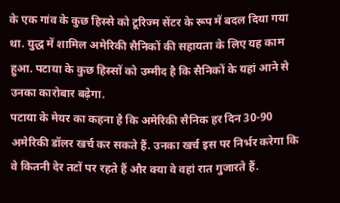के एक गांव के कुछ हिस्से को टूरिज्म सेंटर के रूप में बदल दिया गया था. युद्ध में शामिल अमेरिकी सैनिकों की सहायता के लिए यह काम हुआ. पटाया के कुछ हिस्सों को उम्मीद है कि सैनिकों के यहां आने से उनका कारोबार बढ़ेगा.
पटाया के मेयर का कहना है कि अमेरिकी सैनिक हर दिन 30-90 अमेरिकी डॉलर खर्च कर सकते हैं. उनका खर्च इस पर निर्भर करेगा कि वे कितनी देर तटों पर रहते हैं और क्या वे वहां रात गुजारते हैं.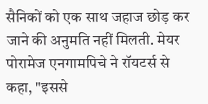सैनिकों को एक साथ जहाज छोड़ कर जाने की अनुमति नहीं मिलती. मेयर पोरामेज एनगामपिचे ने रॉयटर्स से कहा, "इससे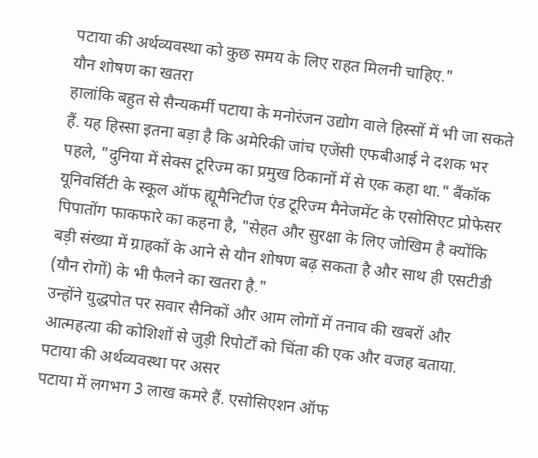पटाया की अर्थव्यवस्था को कुछ समय के लिए राहत मिलनी चाहिए."
यौन शोषण का खतरा
हालांकि बहुत से सैन्यकर्मी पटाया के मनोरंजन उद्योग वाले हिस्सों में भी जा सकते हैं. यह हिस्सा इतना बड़ा है कि अमेरिकी जांच एजेंसी एफबीआई ने दशक भर पहले, "दुनिया में सेक्स टूरिज्म का प्रमुख ठिकानों में से एक कहा था." बैंकॉक यूनिवर्सिटी के स्कूल ऑफ ह्यूमैनिटीज एंड टूरिज्म मैनेजमेंट के एसोसिएट प्रोफेसर पिपातोंग फाकफारे का कहना है, "सेहत और सुरक्षा के लिए जोखिम है क्योंकि बड़ी संख्या में ग्राहकों के आने से यौन शोषण बढ़ सकता है और साथ ही एसटीडी (यौन रोगों) के भी फैलने का खतरा है."
उन्होंने युद्धपोत पर सवार सैनिकों और आम लोगों में तनाव की खबरों और आत्महत्या की कोशिशों से जुड़ी रिपोर्टों को चिंता की एक और वजह बताया.
पटाया की अर्थव्यवस्था पर असर
पटाया में लगभग 3 लाख कमरे हैं. एसोसिएशन ऑफ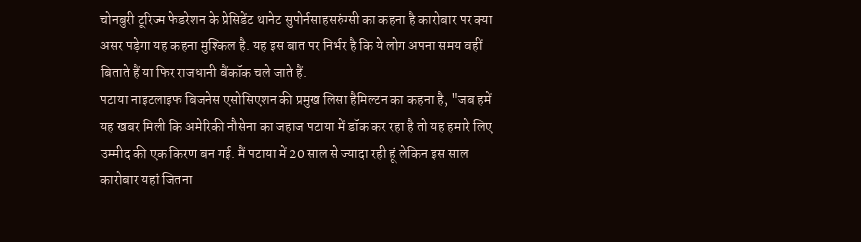चोनबुरी टूरिज्म फेडरेशन के प्रेसिडेंट थानेट सुपोर्नसाहसरुंग्सी का कहना है कारोबार पर क्या असर पड़ेगा यह कहना मुश्किल है. यह इस बात पर निर्भर है कि ये लोग अपना समय वहीं बिताते हैं या फिर राजधानी बैंकॉक चले जाते हैं.
पटाया नाइटलाइफ बिजनेस एसोसिएशन की प्रमुख लिसा हैमिल्टन का कहना है, "जब हमें यह खबर मिली कि अमेरिकी नौसेना का जहाज पटाया में डॉक कर रहा है तो यह हमारे लिए उम्मीद की एक किरण बन गई. मैं पटाया में 20 साल से ज्यादा रही हूं लेकिन इस साल कारोबार यहां जितना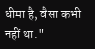धीमा है, वैसा कभी नहीं था."